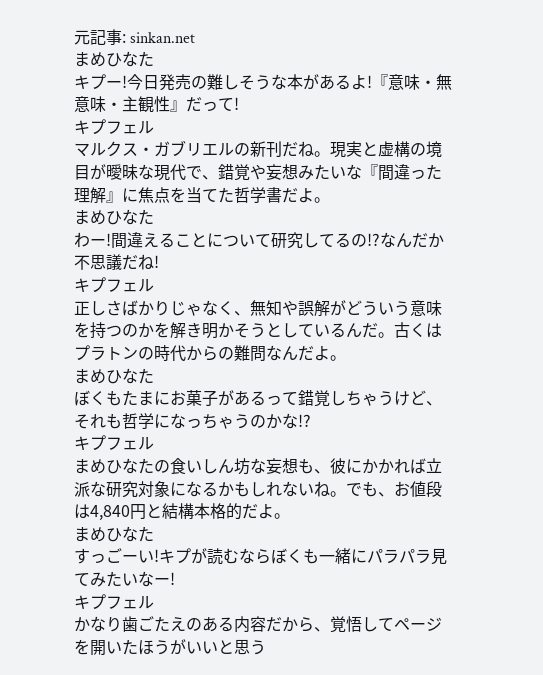元記事: sinkan.net
まめひなた
キプー!今日発売の難しそうな本があるよ!『意味・無意味・主観性』だって!
キプフェル
マルクス・ガブリエルの新刊だね。現実と虚構の境目が曖昧な現代で、錯覚や妄想みたいな『間違った理解』に焦点を当てた哲学書だよ。
まめひなた
わー!間違えることについて研究してるの!?なんだか不思議だね!
キプフェル
正しさばかりじゃなく、無知や誤解がどういう意味を持つのかを解き明かそうとしているんだ。古くはプラトンの時代からの難問なんだよ。
まめひなた
ぼくもたまにお菓子があるって錯覚しちゃうけど、それも哲学になっちゃうのかな!?
キプフェル
まめひなたの食いしん坊な妄想も、彼にかかれば立派な研究対象になるかもしれないね。でも、お値段は4,840円と結構本格的だよ。
まめひなた
すっごーい!キプが読むならぼくも一緒にパラパラ見てみたいなー!
キプフェル
かなり歯ごたえのある内容だから、覚悟してページを開いたほうがいいと思う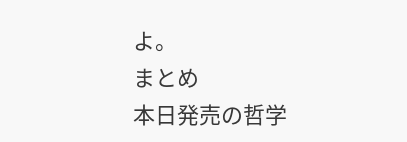よ。
まとめ
本日発売の哲学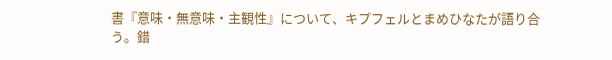書『意味・無意味・主観性』について、キプフェルとまめひなたが語り合う。錯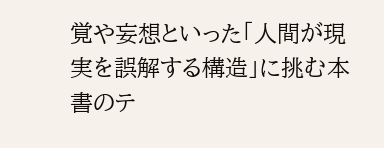覚や妄想といった「人間が現実を誤解する構造」に挑む本書のテ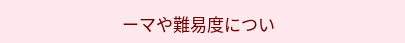ーマや難易度につい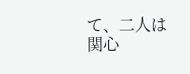て、二人は関心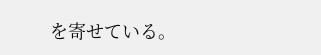を寄せている。